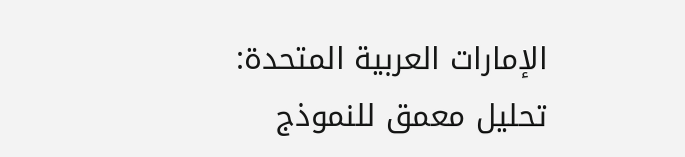الإمارات العربية المتحدة: تحليل معمق للنموذج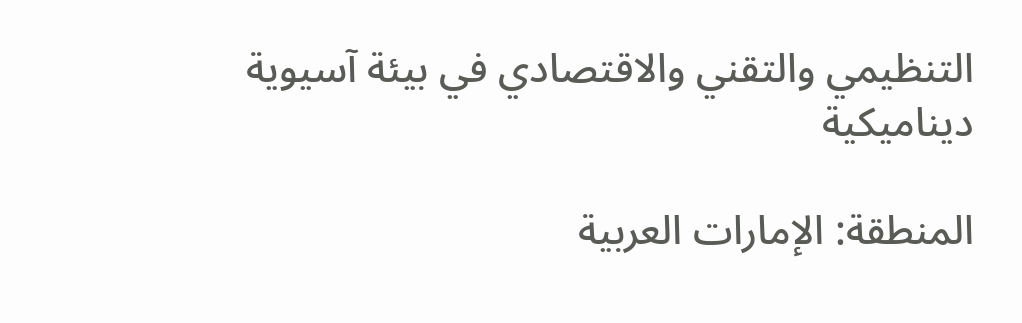التنظيمي والتقني والاقتصادي في بيئة آسيوية ديناميكية

المنطقة: الإمارات العربية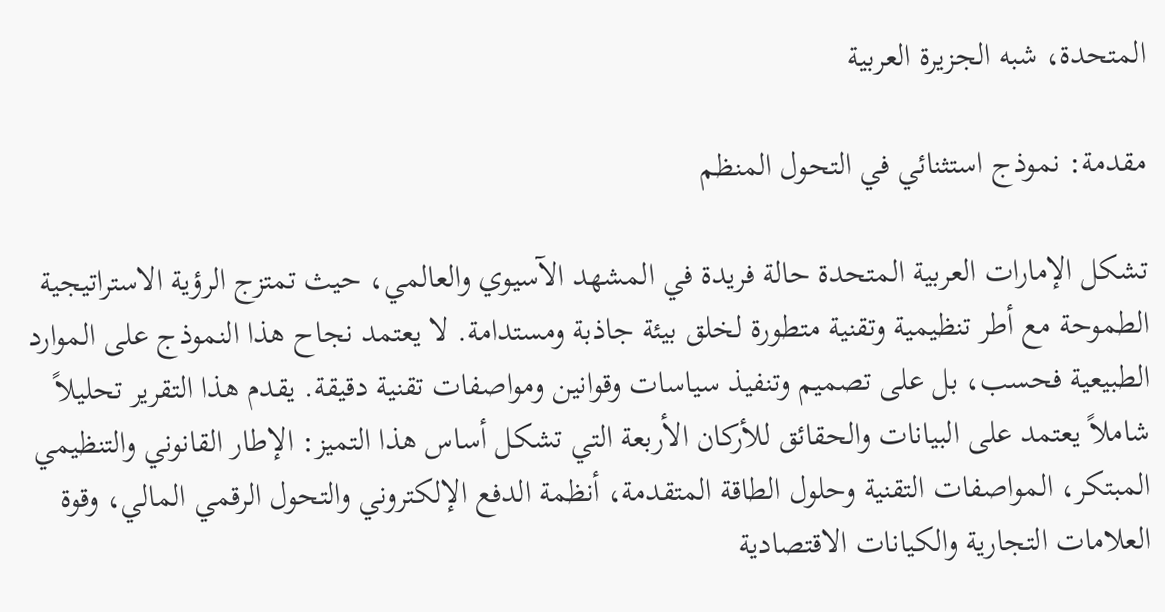المتحدة، شبه الجزيرة العربية

مقدمة: نموذج استثنائي في التحول المنظم

تشكل الإمارات العربية المتحدة حالة فريدة في المشهد الآسيوي والعالمي، حيث تمتزج الرؤية الاستراتيجية الطموحة مع أطر تنظيمية وتقنية متطورة لخلق بيئة جاذبة ومستدامة. لا يعتمد نجاح هذا النموذج على الموارد الطبيعية فحسب، بل على تصميم وتنفيذ سياسات وقوانين ومواصفات تقنية دقيقة. يقدم هذا التقرير تحليلاً شاملاً يعتمد على البيانات والحقائق للأركان الأربعة التي تشكل أساس هذا التميز: الإطار القانوني والتنظيمي المبتكر، المواصفات التقنية وحلول الطاقة المتقدمة، أنظمة الدفع الإلكتروني والتحول الرقمي المالي، وقوة العلامات التجارية والكيانات الاقتصادية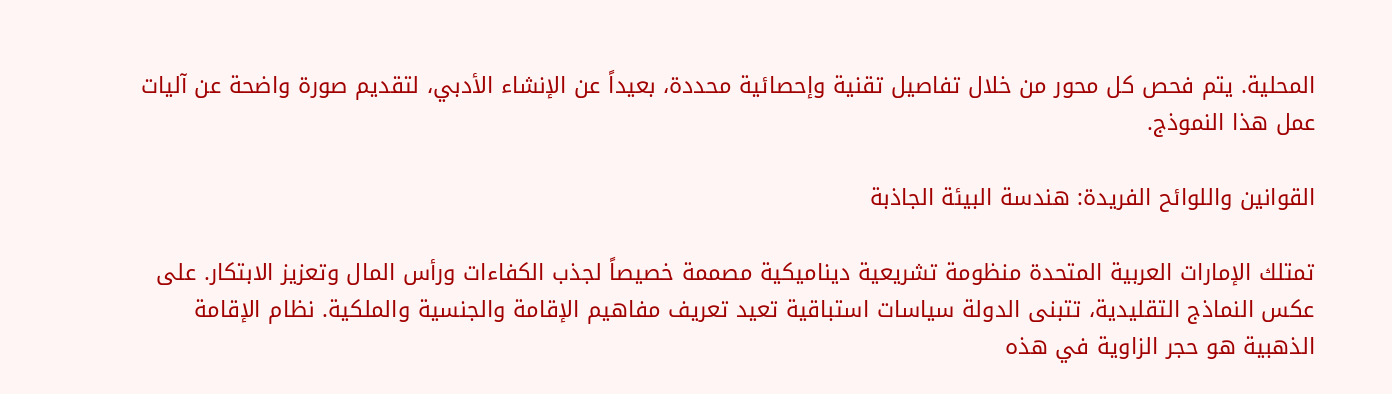المحلية. يتم فحص كل محور من خلال تفاصيل تقنية وإحصائية محددة، بعيداً عن الإنشاء الأدبي، لتقديم صورة واضحة عن آليات عمل هذا النموذج.

القوانين واللوائح الفريدة: هندسة البيئة الجاذبة

تمتلك الإمارات العربية المتحدة منظومة تشريعية ديناميكية مصممة خصيصاً لجذب الكفاءات ورأس المال وتعزيز الابتكار. على عكس النماذج التقليدية، تتبنى الدولة سياسات استباقية تعيد تعريف مفاهيم الإقامة والجنسية والملكية. نظام الإقامة الذهبية هو حجر الزاوية في هذه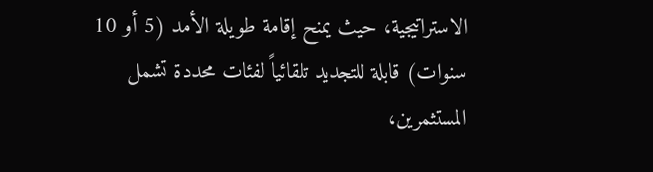الاستراتيجية، حيث يمنح إقامة طويلة الأمد (5 أو 10 سنوات) قابلة للتجديد تلقائياً لفئات محددة تشمل المستثمرين،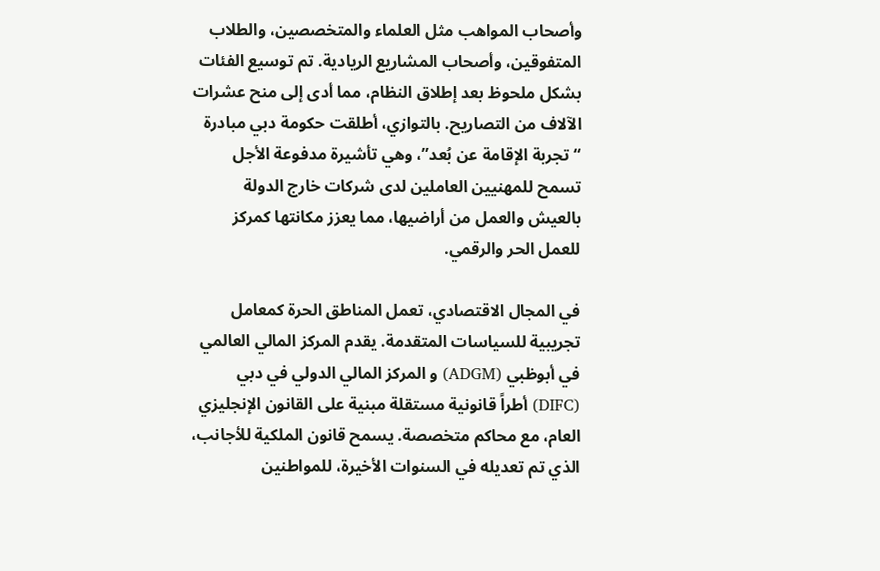وأصحاب المواهب مثل العلماء والمتخصصين، والطلاب المتفوقين، وأصحاب المشاريع الريادية. تم توسيع الفئات بشكل ملحوظ بعد إطلاق النظام، مما أدى إلى منح عشرات الآلاف من التصاريح. بالتوازي، أطلقت حكومة دبي مبادرة “تجربة الإقامة عن بُعد”، وهي تأشيرة مدفوعة الأجل تسمح للمهنيين العاملين لدى شركات خارج الدولة بالعيش والعمل من أراضيها، مما يعزز مكانتها كمركز للعمل الحر والرقمي.

في المجال الاقتصادي، تعمل المناطق الحرة كمعامل تجريبية للسياسات المتقدمة. يقدم المركز المالي العالمي في أبوظبي (ADGM) و المركز المالي الدولي في دبي (DIFC) أطراً قانونية مستقلة مبنية على القانون الإنجليزي العام، مع محاكم متخصصة. يسمح قانون الملكية للأجانب، الذي تم تعديله في السنوات الأخيرة، للمواطنين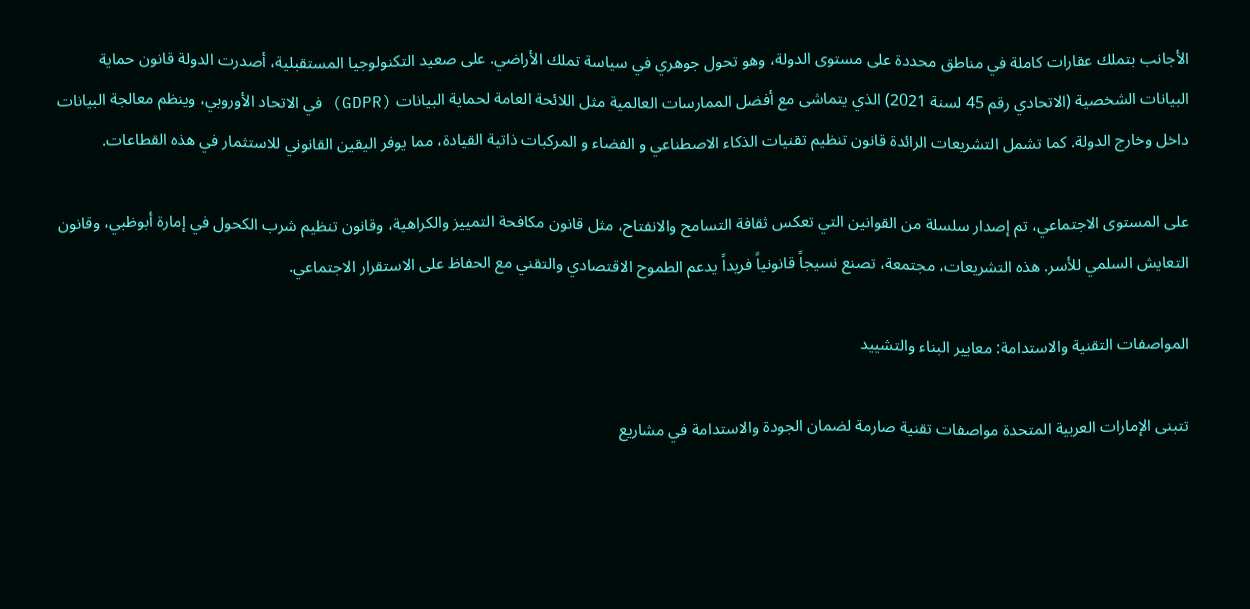الأجانب بتملك عقارات كاملة في مناطق محددة على مستوى الدولة، وهو تحول جوهري في سياسة تملك الأراضي. على صعيد التكنولوجيا المستقبلية، أصدرت الدولة قانون حماية البيانات الشخصية (الاتحادي رقم 45 لسنة 2021) الذي يتماشى مع أفضل الممارسات العالمية مثل اللائحة العامة لحماية البيانات (GDPR) في الاتحاد الأوروبي، وينظم معالجة البيانات داخل وخارج الدولة. كما تشمل التشريعات الرائدة قانون تنظيم تقنيات الذكاء الاصطناعي و الفضاء و المركبات ذاتية القيادة، مما يوفر اليقين القانوني للاستثمار في هذه القطاعات.

على المستوى الاجتماعي، تم إصدار سلسلة من القوانين التي تعكس ثقافة التسامح والانفتاح، مثل قانون مكافحة التمييز والكراهية، وقانون تنظيم شرب الكحول في إمارة أبوظبي، وقانون التعايش السلمي للأسر. هذه التشريعات، مجتمعة، تصنع نسيجاً قانونياً فريداً يدعم الطموح الاقتصادي والتقني مع الحفاظ على الاستقرار الاجتماعي.

المواصفات التقنية والاستدامة: معايير البناء والتشييد

تتبنى الإمارات العربية المتحدة مواصفات تقنية صارمة لضمان الجودة والاستدامة في مشاريع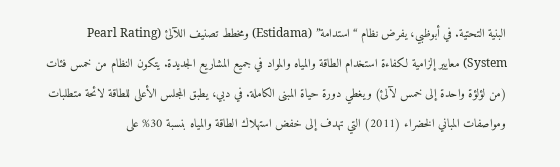البنية التحتية. في أبوظبي، يفرض نظام “استدامة” (Estidama) ومخطط تصنيف اللآلئ (Pearl Rating System) معايير إلزامية لكفاءة استخدام الطاقة والمياه والمواد في جميع المشاريع الجديدة. يتكون النظام من خمس فئات (من لؤلؤة واحدة إلى خمس لآلئ) ويغطي دورة حياة المبنى الكاملة. في دبي، يطبق المجلس الأعلى للطاقة لائحة متطلبات ومواصفات المباني الخضراء (2011) التي تهدف إلى خفض استهلاك الطاقة والمياه بنسبة 30% على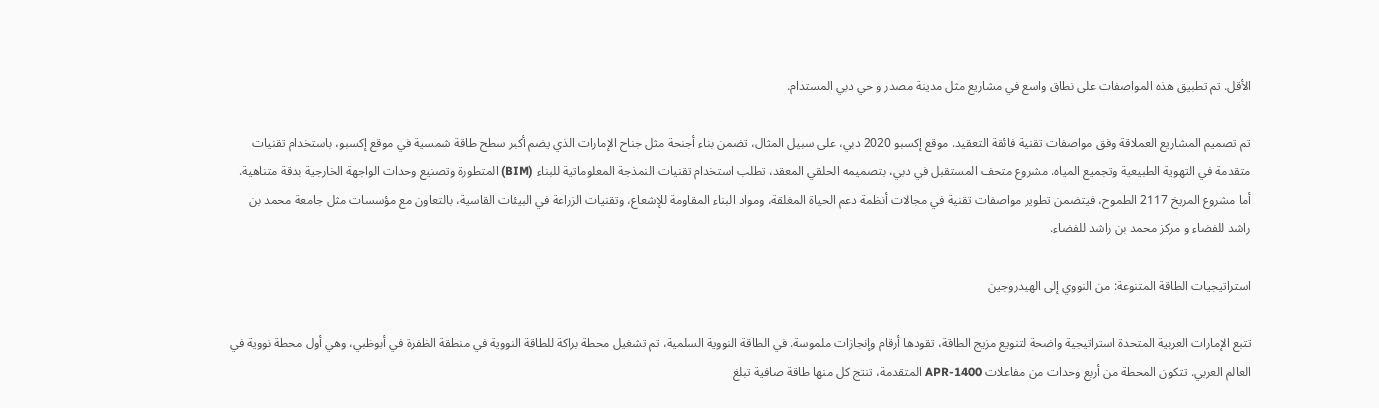الأقل. تم تطبيق هذه المواصفات على نطاق واسع في مشاريع مثل مدينة مصدر و حي دبي المستدام.

تم تصميم المشاريع العملاقة وفق مواصفات تقنية فائقة التعقيد. موقع إكسبو 2020 دبي، على سبيل المثال، تضمن بناء أجنحة مثل جناح الإمارات الذي يضم أكبر سطح طاقة شمسية في موقع إكسبو، باستخدام تقنيات متقدمة في التهوية الطبيعية وتجميع المياه. مشروع متحف المستقبل في دبي، بتصميمه الحلقي المعقد، تطلب استخدام تقنيات النمذجة المعلوماتية للبناء (BIM) المتطورة وتصنيع وحدات الواجهة الخارجية بدقة متناهية. أما مشروع المريخ 2117 الطموح، فيتضمن تطوير مواصفات تقنية في مجالات أنظمة دعم الحياة المغلقة، ومواد البناء المقاومة للإشعاع، وتقنيات الزراعة في البيئات القاسية، بالتعاون مع مؤسسات مثل جامعة محمد بن راشد للفضاء و مركز محمد بن راشد للفضاء.

استراتيجيات الطاقة المتنوعة: من النووي إلى الهيدروجين

تتبع الإمارات العربية المتحدة استراتيجية واضحة لتنويع مزيج الطاقة، تقودها أرقام وإنجازات ملموسة. في الطاقة النووية السلمية، تم تشغيل محطة براكة للطاقة النووية في منطقة الظفرة في أبوظبي، وهي أول محطة نووية في العالم العربي. تتكون المحطة من أربع وحدات من مفاعلات APR-1400 المتقدمة، تنتج كل منها طاقة صافية تبلغ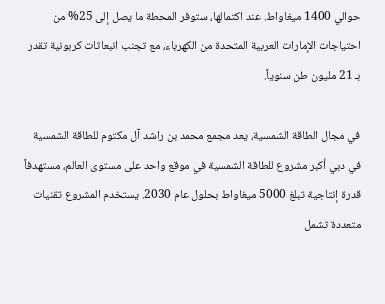حوالي 1400 ميغاواط. عند اكتمالها، ستوفر المحطة ما يصل إلى 25% من احتياجات الإمارات العربية المتحدة من الكهرباء، مع تجنب انبعاثات كربونية تقدر بـ 21 مليون طن سنوياً.

في مجال الطاقة الشمسية، يعد مجمع محمد بن راشد آل مكتوم للطاقة الشمسية في دبي أكبر مشروع للطاقة الشمسية في موقع واحد على مستوى العالم، مستهدفاً قدرة إنتاجية تبلغ 5000 ميغاواط بحلول عام 2030. يستخدم المشروع تقنيات متعددة تشمل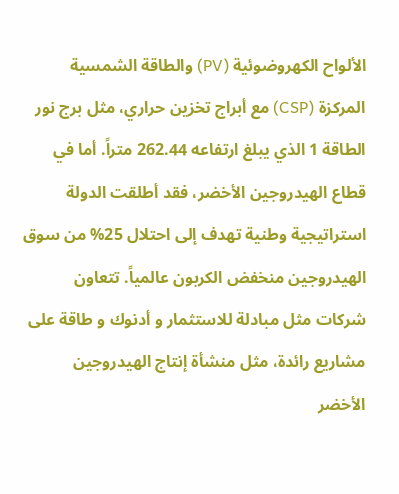الألواح الكهروضوئية (PV) والطاقة الشمسية المركزة (CSP) مع أبراج تخزين حراري، مثل برج نور الطاقة 1 الذي يبلغ ارتفاعه 262.44 متراً. أما في قطاع الهيدروجين الأخضر، فقد أطلقت الدولة استراتيجية وطنية تهدف إلى احتلال 25% من سوق الهيدروجين منخفض الكربون عالمياً. تتعاون شركات مثل مبادلة للاستثمار و أدنوك و طاقة على مشاريع رائدة، مثل منشأة إنتاج الهيدروجين الأخضر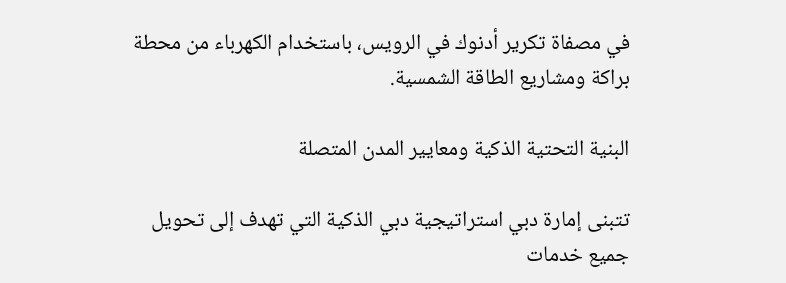في مصفاة تكرير أدنوك في الرويس، باستخدام الكهرباء من محطة براكة ومشاريع الطاقة الشمسية.

البنية التحتية الذكية ومعايير المدن المتصلة

تتبنى إمارة دبي استراتيجية دبي الذكية التي تهدف إلى تحويل جميع خدمات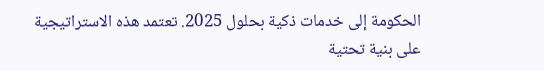الحكومة إلى خدمات ذكية بحلول 2025. تعتمد هذه الاستراتيجية على بنية تحتية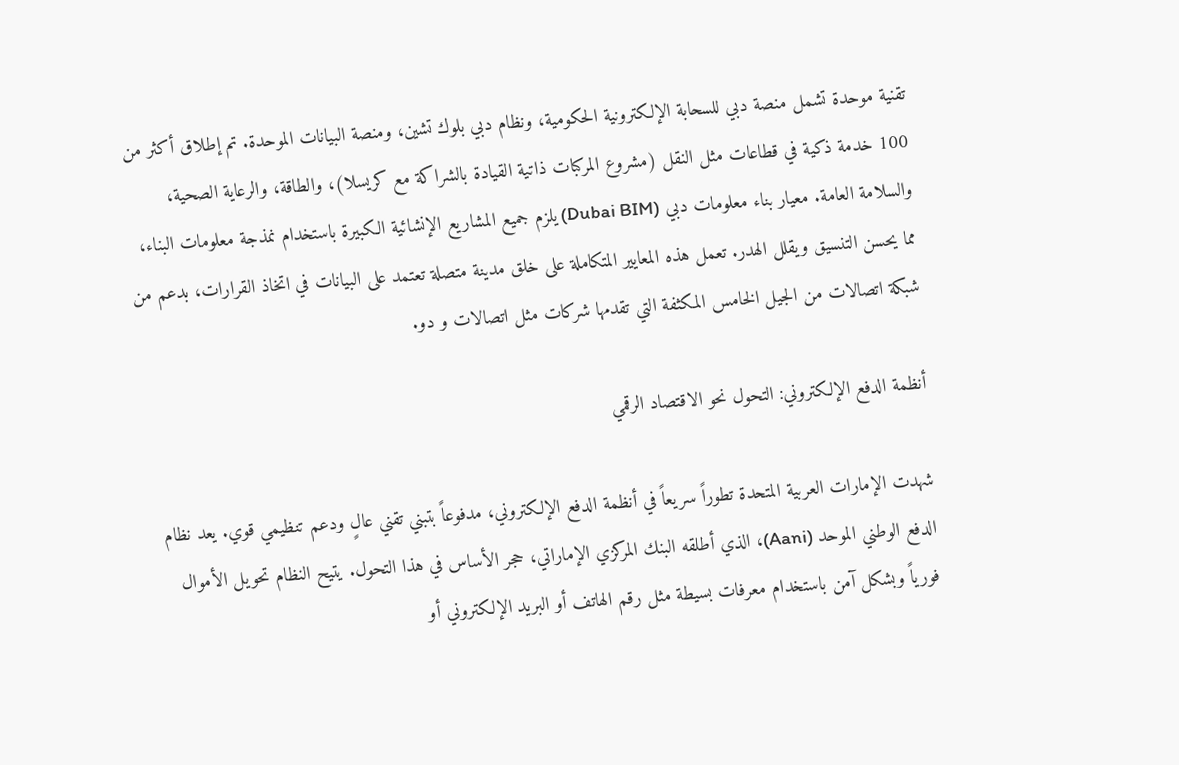تقنية موحدة تشمل منصة دبي للسحابة الإلكترونية الحكومية، ونظام دبي بلوك تشين، ومنصة البيانات الموحدة. تم إطلاق أكثر من 100 خدمة ذكية في قطاعات مثل النقل (مشروع المركبات ذاتية القيادة بالشراكة مع كريسلا)، والطاقة، والرعاية الصحية، والسلامة العامة. معيار بناء معلومات دبي (Dubai BIM) يلزم جميع المشاريع الإنشائية الكبيرة باستخدام نمذجة معلومات البناء، مما يحسن التنسيق ويقلل الهدر. تعمل هذه المعايير المتكاملة على خلق مدينة متصلة تعتمد على البيانات في اتخاذ القرارات، بدعم من شبكة اتصالات من الجيل الخامس المكثفة التي تقدمها شركات مثل اتصالات و دو.

أنظمة الدفع الإلكتروني: التحول نحو الاقتصاد الرقمي

شهدت الإمارات العربية المتحدة تطوراً سريعاً في أنظمة الدفع الإلكتروني، مدفوعاً بتبني تقني عالٍ ودعم تنظيمي قوي. يعد نظام الدفع الوطني الموحد (Aani)، الذي أطلقه البنك المركزي الإماراتي، حجر الأساس في هذا التحول. يتيح النظام تحويل الأموال فورياً وبشكل آمن باستخدام معرفات بسيطة مثل رقم الهاتف أو البريد الإلكتروني أو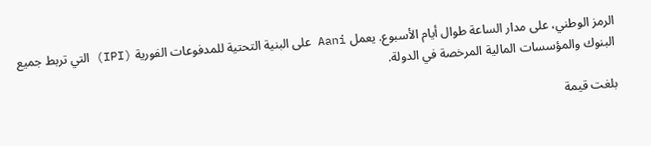الرمز الوطني، على مدار الساعة طوال أيام الأسبوع. يعمل Aani على البنية التحتية للمدفوعات الفورية (IPI) التي تربط جميع البنوك والمؤسسات المالية المرخصة في الدولة.

بلغت قيمة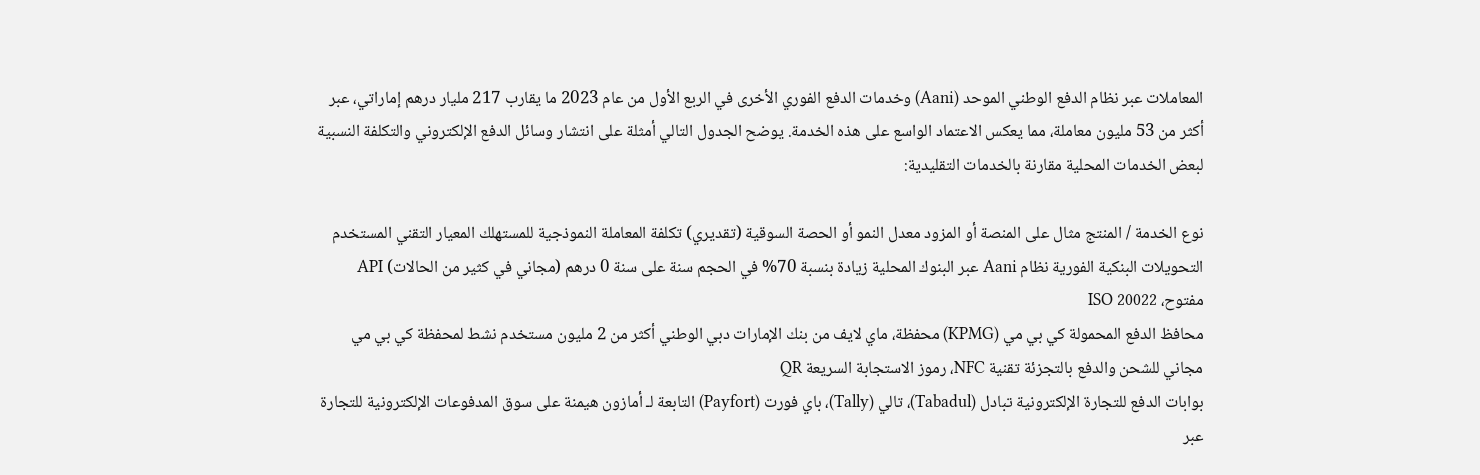المعاملات عبر نظام الدفع الوطني الموحد (Aani) وخدمات الدفع الفوري الأخرى في الربع الأول من عام 2023 ما يقارب 217 مليار درهم إماراتي، عبر أكثر من 53 مليون معاملة، مما يعكس الاعتماد الواسع على هذه الخدمة. يوضح الجدول التالي أمثلة على انتشار وسائل الدفع الإلكتروني والتكلفة النسبية لبعض الخدمات المحلية مقارنة بالخدمات التقليدية:

نوع الخدمة / المنتج مثال على المنصة أو المزود معدل النمو أو الحصة السوقية (تقديري) تكلفة المعاملة النموذجية للمستهلك المعيار التقني المستخدم
التحويلات البنكية الفورية نظام Aani عبر البنوك المحلية زيادة بنسبة 70% في الحجم سنة على سنة 0 درهم (مجاني في كثير من الحالات) API مفتوح، ISO 20022
محافظ الدفع المحمولة كي بي مي (KPMG) محفظة، ماي لايف من بنك الإمارات دبي الوطني أكثر من 2 مليون مستخدم نشط لمحفظة كي بي مي مجاني للشحن والدفع بالتجزئة تقنية NFC، رموز الاستجابة السريعة QR
بوابات الدفع للتجارة الإلكترونية تبادل (Tabadul)، تالي (Tally)، باي فورت (Payfort) التابعة لـ أمازون هيمنة على سوق المدفوعات الإلكترونية للتجارة عبر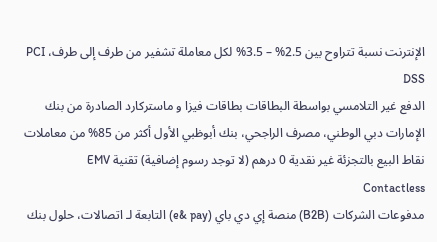الإنترنت نسبة تتراوح بين 2.5% – 3.5% لكل معاملة تشفير من طرف إلى طرف، PCI DSS
الدفع غير التلامسي بواسطة البطاقات بطاقات فيزا و ماستركارد الصادرة من بنك الإمارات دبي الوطني، مصرف الراجحي، بنك أبوظبي الأول أكثر من 85% من معاملات نقاط البيع بالتجزئة غير نقدية 0 درهم (لا توجد رسوم إضافية) تقنية EMV Contactless
مدفوعات الشركات (B2B) منصة إي دي باي (e& pay) التابعة لـ اتصالات، حلول بنك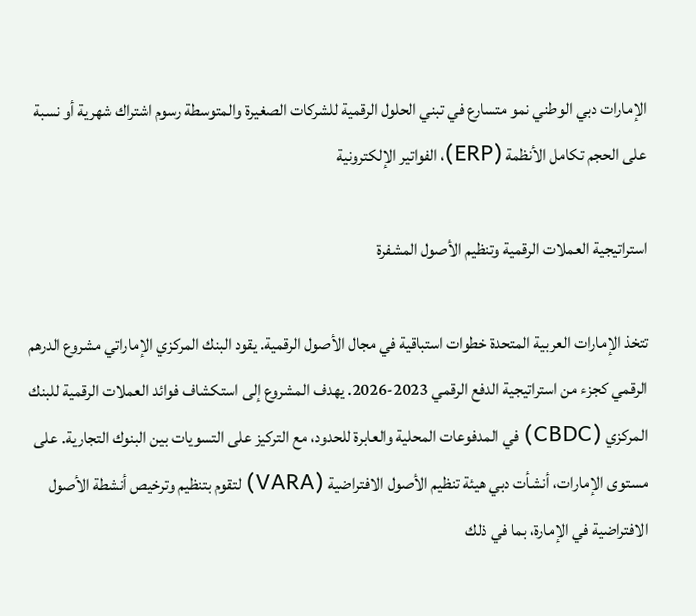الإمارات دبي الوطني نمو متسارع في تبني الحلول الرقمية للشركات الصغيرة والمتوسطة رسوم اشتراك شهرية أو نسبة على الحجم تكامل الأنظمة (ERP)، الفواتير الإلكترونية

استراتيجية العملات الرقمية وتنظيم الأصول المشفرة

تتخذ الإمارات العربية المتحدة خطوات استباقية في مجال الأصول الرقمية. يقود البنك المركزي الإماراتي مشروع الدرهم الرقمي كجزء من استراتيجية الدفع الرقمي 2023-2026. يهدف المشروع إلى استكشاف فوائد العملات الرقمية للبنك المركزي (CBDC) في المدفوعات المحلية والعابرة للحدود، مع التركيز على التسويات بين البنوك التجارية. على مستوى الإمارات، أنشأت دبي هيئة تنظيم الأصول الافتراضية (VARA) لتقوم بتنظيم وترخيص أنشطة الأصول الافتراضية في الإمارة، بما في ذلك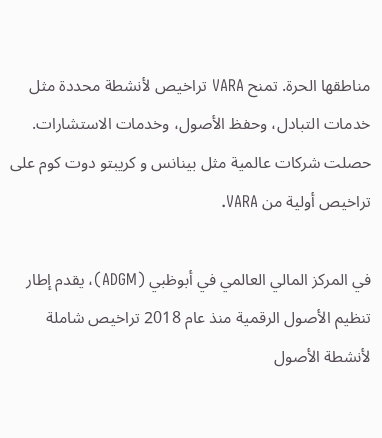مناطقها الحرة. تمنح VARA تراخيص لأنشطة محددة مثل خدمات التبادل، وحفظ الأصول، وخدمات الاستشارات. حصلت شركات عالمية مثل بينانس و كريبتو دوت كوم على تراخيص أولية من VARA.

في المركز المالي العالمي في أبوظبي (ADGM)، يقدم إطار تنظيم الأصول الرقمية منذ عام 2018 تراخيص شاملة لأنشطة الأصول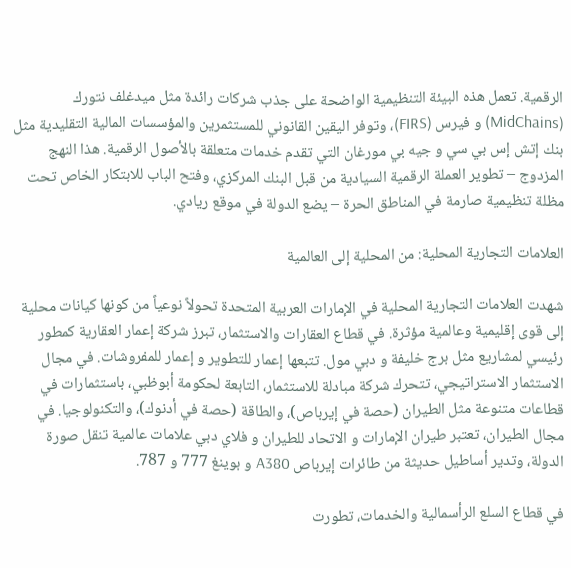الرقمية. تعمل هذه البيئة التنظيمية الواضحة على جذب شركات رائدة مثل ميدغلف نتورك (MidChains) و فيرس (FIRS)، وتوفر اليقين القانوني للمستثمرين والمؤسسات المالية التقليدية مثل بنك إتش إس بي سي و جيه بي مورغان التي تقدم خدمات متعلقة بالأصول الرقمية. هذا النهج المزدوج – تطوير العملة الرقمية السيادية من قبل البنك المركزي، وفتح الباب للابتكار الخاص تحت مظلة تنظيمية صارمة في المناطق الحرة – يضع الدولة في موقع ريادي.

العلامات التجارية المحلية: من المحلية إلى العالمية

شهدت العلامات التجارية المحلية في الإمارات العربية المتحدة تحولاً نوعياً من كونها كيانات محلية إلى قوى إقليمية وعالمية مؤثرة. في قطاع العقارات والاستثمار، تبرز شركة إعمار العقارية كمطور رئيسي لمشاريع مثل برج خليفة و دبي مول. تتبعها إعمار للتطوير و إعمار للمفروشات. في مجال الاستثمار الاستراتيجي، تتحرك شركة مبادلة للاستثمار، التابعة لحكومة أبوظبي، باستثمارات في قطاعات متنوعة مثل الطيران (حصة في إيرباص)، والطاقة (حصة في أدنوك)، والتكنولوجيا. في مجال الطيران، تعتبر طيران الإمارات و الاتحاد للطيران و فلاي دبي علامات عالمية تنقل صورة الدولة، وتدير أساطيل حديثة من طائرات إيرباص A380 و بوينغ 777 و 787.

في قطاع السلع الرأسمالية والخدمات، تطورت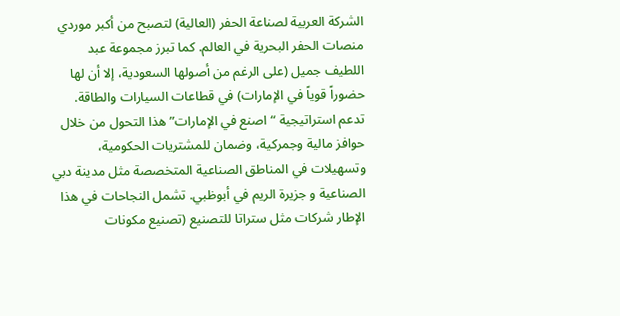الشركة العربية لصناعة الحفر (العالية) لتصبح من أكبر موردي منصات الحفر البحرية في العالم. كما تبرز مجموعة عبد اللطيف جميل (على الرغم من أصولها السعودية، إلا أن لها حضوراً قوياً في الإمارات) في قطاعات السيارات والطاقة. تدعم استراتيجية “اصنع في الإمارات” هذا التحول من خلال حوافز مالية وجمركية، وضمان للمشتريات الحكومية، وتسهيلات في المناطق الصناعية المتخصصة مثل مدينة دبي الصناعية و جزيرة الريم في أبوظبي. تشمل النجاحات في هذا الإطار شركات مثل ستراتا للتصنيع (تصنيع مكونات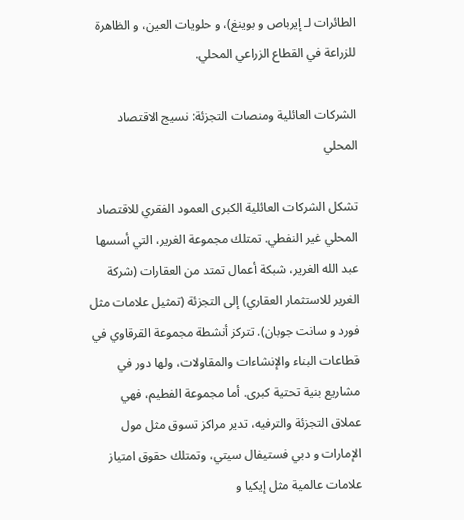الطائرات لـ إيرباص و بوينغ)، و حلويات العين، و الظاهرة للزراعة في القطاع الزراعي المحلي.

الشركات العائلية ومنصات التجزئة: نسيج الاقتصاد المحلي

تشكل الشركات العائلية الكبرى العمود الفقري للاقتصاد المحلي غير النفطي. تمتلك مجموعة الغرير، التي أسسها عبد الله الغرير، شبكة أعمال تمتد من العقارات (شركة الغرير للاستثمار العقاري) إلى التجزئة (تمثيل علامات مثل فورد و سانت جوبان). تتركز أنشطة مجموعة القرقاوي في قطاعات البناء والإنشاءات والمقاولات، ولها دور في مشاريع بنية تحتية كبرى. أما مجموعة الفطيم، فهي عملاق التجزئة والترفيه، تدير مراكز تسوق مثل مول الإمارات و دبي فستيفال سيتي، وتمتلك حقوق امتياز علامات عالمية مثل إيكيا و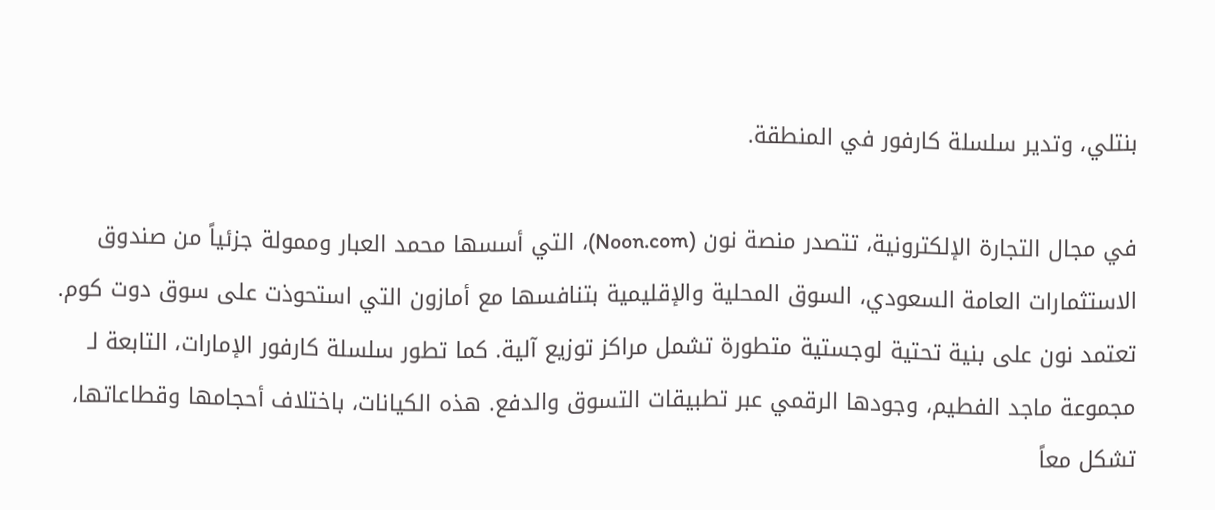بنتلي، وتدير سلسلة كارفور في المنطقة.

في مجال التجارة الإلكترونية، تتصدر منصة نون (Noon.com)، التي أسسها محمد العبار وممولة جزئياً من صندوق الاستثمارات العامة السعودي، السوق المحلية والإقليمية بتنافسها مع أمازون التي استحوذت على سوق دوت كوم. تعتمد نون على بنية تحتية لوجستية متطورة تشمل مراكز توزيع آلية. كما تطور سلسلة كارفور الإمارات، التابعة لـ مجموعة ماجد الفطيم، وجودها الرقمي عبر تطبيقات التسوق والدفع. هذه الكيانات، باختلاف أحجامها وقطاعاتها، تشكل معاً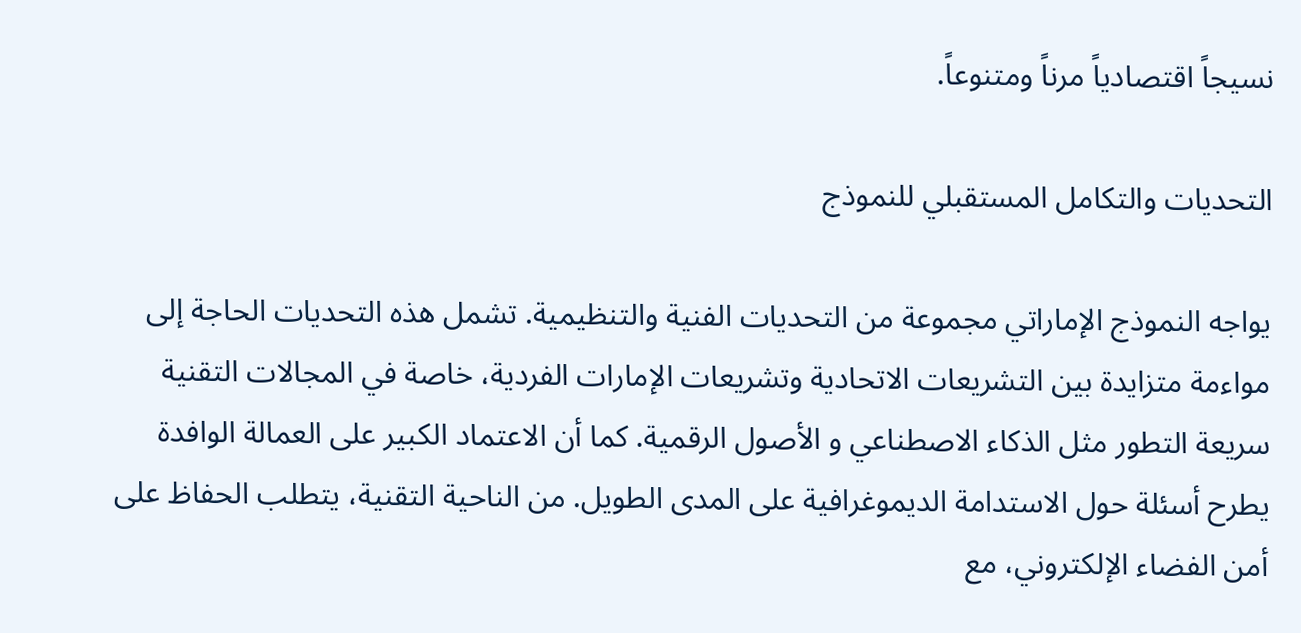نسيجاً اقتصادياً مرناً ومتنوعاً.

التحديات والتكامل المستقبلي للنموذج

يواجه النموذج الإماراتي مجموعة من التحديات الفنية والتنظيمية. تشمل هذه التحديات الحاجة إلى مواءمة متزايدة بين التشريعات الاتحادية وتشريعات الإمارات الفردية، خاصة في المجالات التقنية سريعة التطور مثل الذكاء الاصطناعي و الأصول الرقمية. كما أن الاعتماد الكبير على العمالة الوافدة يطرح أسئلة حول الاستدامة الديموغرافية على المدى الطويل. من الناحية التقنية، يتطلب الحفاظ على أمن الفضاء الإلكتروني، مع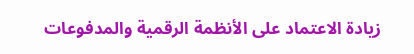زيادة الاعتماد على الأنظمة الرقمية والمدفوعات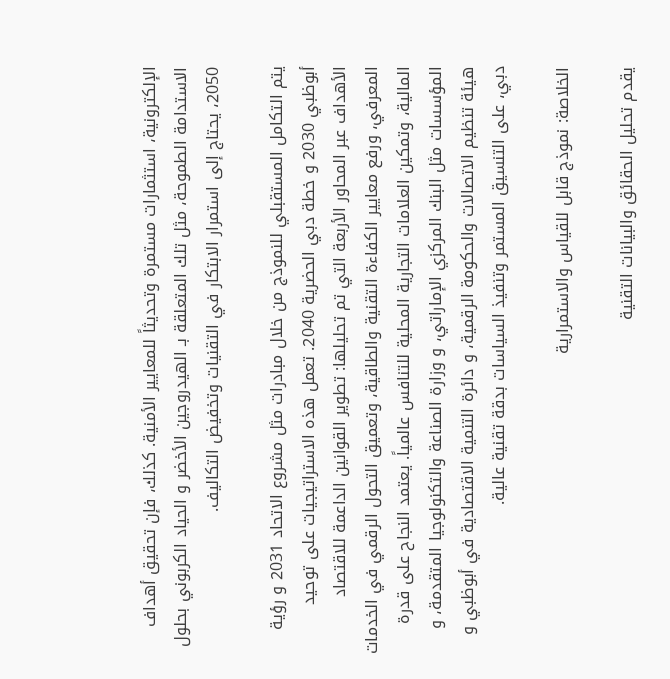الإلكترونية، استثمارات مستمرة وتحديثاً للمعايير الأمنية. كذلك، فإن تحقيق أهداف الاستدامة الطموحة، مثل تلك المتعلقة بـ الهيدروجين الأخضر و الحياد الكربوني بحلول 2050، يحتاج إلى استمرار الابتكار في التقنيات وتخفيض التكاليف.

يتم التكامل المستقبلي للنموذج من خلال مبادرات مثل مشروع الاتحاد 2031 و رؤية أبوظبي 2030 و خطة دبي الحضرية 2040. تعمل هذه الاستراتيجيات على توحيد الأهداف عبر المحاور الأربعة التي تم تحليلها: تطوير القوانين الداعمة للاقتصاد المعرفي، ورفع معايير الكفاءة التقنية والطاقية، وتعميق التحول الرقمي في الخدمات المالية، وتمكين العلامات التجارية المحلية للتنافس عالمياً. يعتمد النجاح على قدرة المؤسسات مثل البنك المركزي الإماراتي، و وزارة الصناعة والتكنولوجيا المتقدمة، و هيئة تنظيم الاتصالات والحكومة الرقمية، و دائرة التنمية الاقتصادية في أبوظبي و دبي، على التنسيق المستمر وتنفيذ السياسات بدقة تقنية عالية.

الخلاصة: نموذج قابل للقياس والاستمرارية

يقدم تحليل الحقائق والبيانات التقنية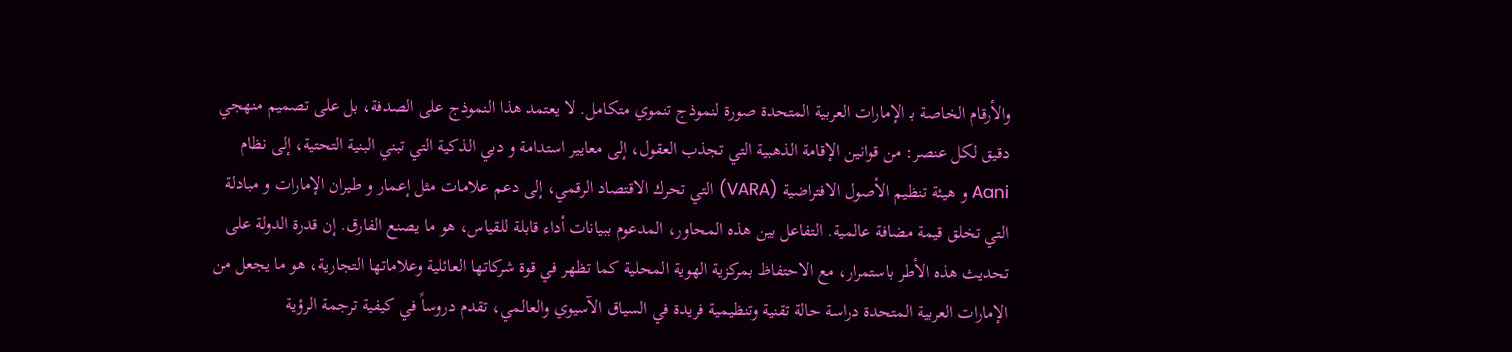والأرقام الخاصة بـ الإمارات العربية المتحدة صورة لنموذج تنموي متكامل. لا يعتمد هذا النموذج على الصدفة، بل على تصميم منهجي دقيق لكل عنصر: من قوانين الإقامة الذهبية التي تجذب العقول، إلى معايير استدامة و دبي الذكية التي تبني البنية التحتية، إلى نظام Aani و هيئة تنظيم الأصول الافتراضية (VARA) التي تحرك الاقتصاد الرقمي، إلى دعم علامات مثل إعمار و طيران الإمارات و مبادلة التي تخلق قيمة مضافة عالمية. التفاعل بين هذه المحاور، المدعوم ببيانات أداء قابلة للقياس، هو ما يصنع الفارق. إن قدرة الدولة على تحديث هذه الأطر باستمرار، مع الاحتفاظ بمركزية الهوية المحلية كما تظهر في قوة شركاتها العائلية وعلاماتها التجارية، هو ما يجعل من الإمارات العربية المتحدة دراسة حالة تقنية وتنظيمية فريدة في السياق الآسيوي والعالمي، تقدم دروساً في كيفية ترجمة الرؤية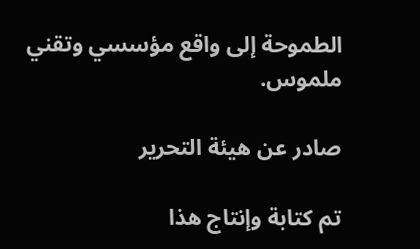الطموحة إلى واقع مؤسسي وتقني ملموس.

صادر عن هيئة التحرير

تم كتابة وإنتاج هذا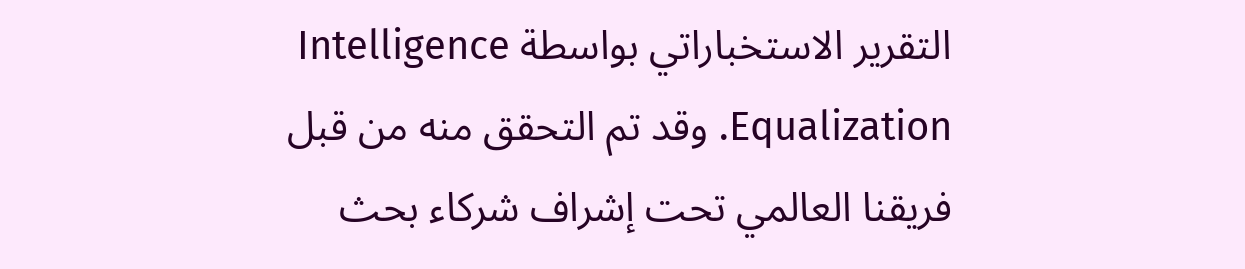التقرير الاستخباراتي بواسطة Intelligence Equalization. وقد تم التحقق منه من قبل فريقنا العالمي تحت إشراف شركاء بحث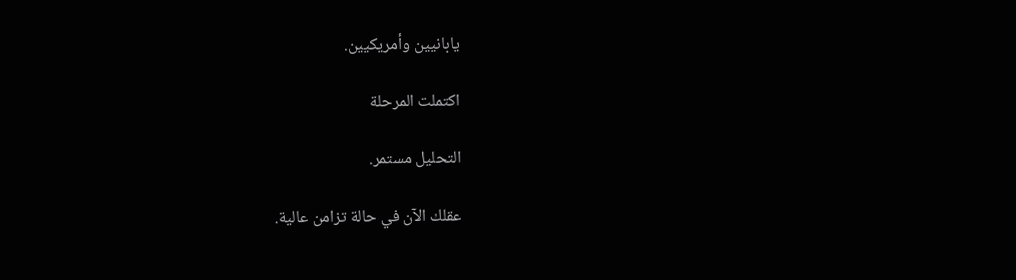يابانيين وأمريكيين.

اكتملت المرحلة

التحليل مستمر.

عقلك الآن في حالة تزامن عالية.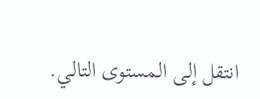انتقل إلى المستوى التالي.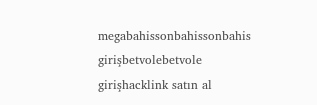megabahissonbahissonbahis girişbetvolebetvole girişhacklink satın al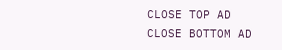CLOSE TOP AD
CLOSE BOTTOM AD